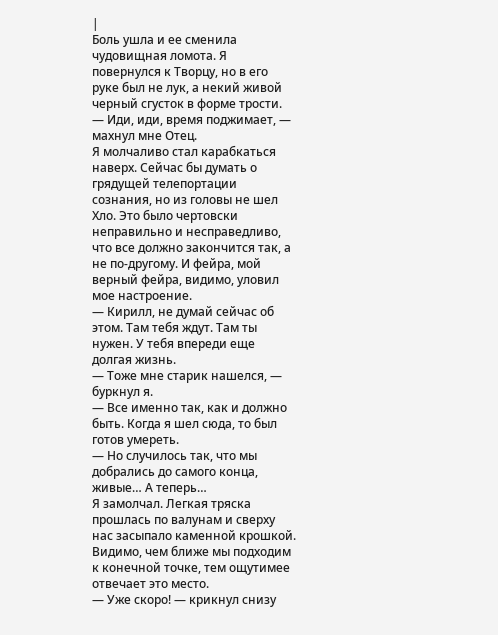|
Боль ушла и ее сменила чудовищная ломота. Я повернулся к Творцу, но в его руке был не лук, а некий живой черный сгусток в форме трости.
— Иди, иди, время поджимает, — махнул мне Отец.
Я молчаливо стал карабкаться наверх. Сейчас бы думать о грядущей телепортации сознания, но из головы не шел Хло. Это было чертовски неправильно и несправедливо, что все должно закончится так, а не по-другому. И фейра, мой верный фейра, видимо, уловил мое настроение.
— Кирилл, не думай сейчас об этом. Там тебя ждут. Там ты нужен. У тебя впереди еще долгая жизнь.
— Тоже мне старик нашелся, — буркнул я.
— Все именно так, как и должно быть. Когда я шел сюда, то был готов умереть.
— Но случилось так, что мы добрались до самого конца, живые… А теперь…
Я замолчал. Легкая тряска прошлась по валунам и сверху нас засыпало каменной крошкой. Видимо, чем ближе мы подходим к конечной точке, тем ощутимее отвечает это место.
— Уже скоро! — крикнул снизу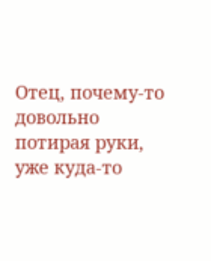Отец, почему-то довольно потирая руки, уже куда-то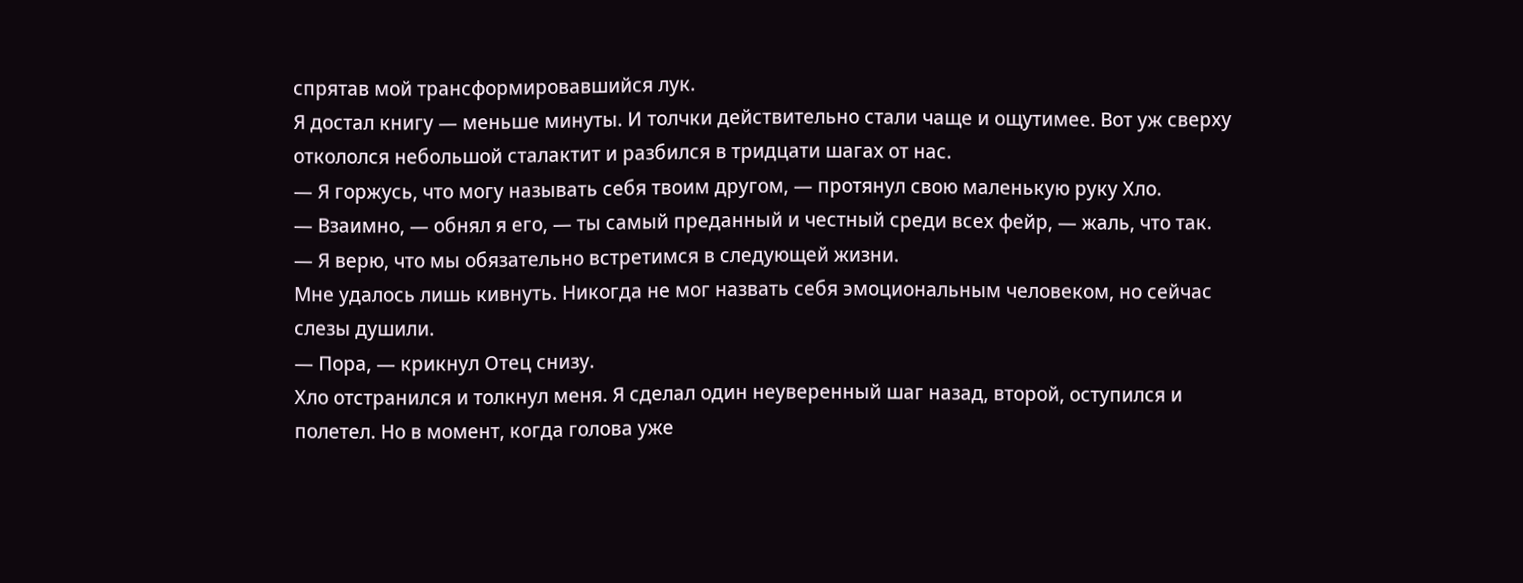спрятав мой трансформировавшийся лук.
Я достал книгу — меньше минуты. И толчки действительно стали чаще и ощутимее. Вот уж сверху откололся небольшой сталактит и разбился в тридцати шагах от нас.
— Я горжусь, что могу называть себя твоим другом, — протянул свою маленькую руку Хло.
— Взаимно, — обнял я его, — ты самый преданный и честный среди всех фейр, — жаль, что так.
— Я верю, что мы обязательно встретимся в следующей жизни.
Мне удалось лишь кивнуть. Никогда не мог назвать себя эмоциональным человеком, но сейчас слезы душили.
— Пора, — крикнул Отец снизу.
Хло отстранился и толкнул меня. Я сделал один неуверенный шаг назад, второй, оступился и полетел. Но в момент, когда голова уже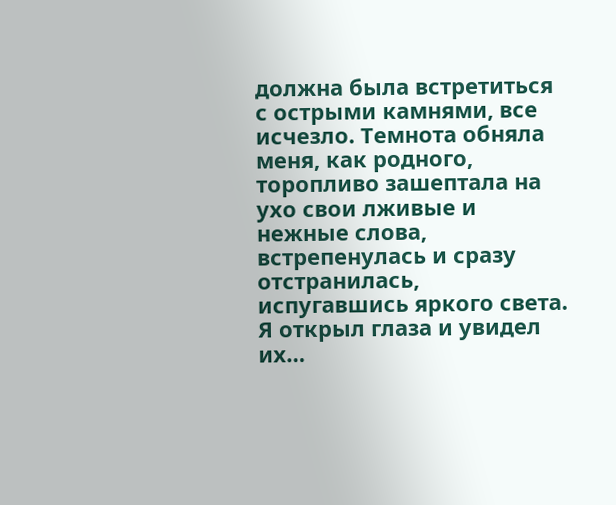должна была встретиться с острыми камнями, все исчезло. Темнота обняла меня, как родного, торопливо зашептала на ухо свои лживые и нежные слова, встрепенулась и сразу отстранилась, испугавшись яркого света. Я открыл глаза и увидел их…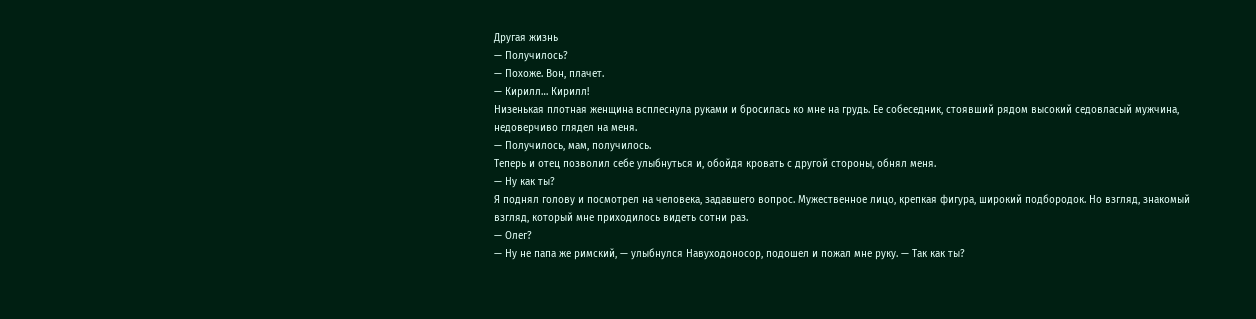Другая жизнь
— Получилось?
— Похоже. Вон, плачет.
— Кирилл… Кирилл!
Низенькая плотная женщина всплеснула руками и бросилась ко мне на грудь. Ее собеседник, стоявший рядом высокий седовласый мужчина, недоверчиво глядел на меня.
— Получилось, мам, получилось.
Теперь и отец позволил себе улыбнуться и, обойдя кровать с другой стороны, обнял меня.
— Ну как ты?
Я поднял голову и посмотрел на человека, задавшего вопрос. Мужественное лицо, крепкая фигура, широкий подбородок. Но взгляд, знакомый взгляд, который мне приходилось видеть сотни раз.
— Олег?
— Ну не папа же римский, — улыбнулся Навуходоносор, подошел и пожал мне руку. — Так как ты?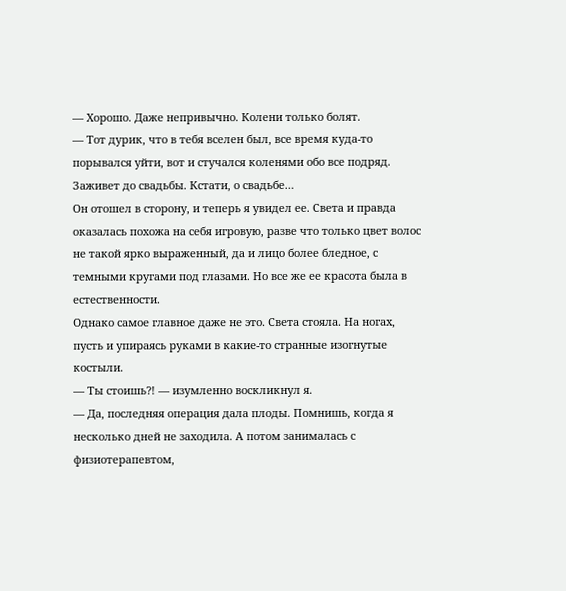— Хорошо. Даже непривычно. Колени только болят.
— Тот дурик, что в тебя вселен был, все время куда-то порывался уйти, вот и стучался коленями обо все подряд. Заживет до свадьбы. Кстати, о свадьбе…
Он отошел в сторону, и теперь я увидел ее. Света и правда оказалась похожа на себя игровую, разве что только цвет волос не такой ярко выраженный, да и лицо более бледное, с темными кругами под глазами. Но все же ее красота была в естественности.
Однако самое главное даже не это. Света стояла. На ногах, пусть и упираясь руками в какие-то странные изогнутые костыли.
— Ты стоишь?! — изумленно воскликнул я.
— Да, последняя операция дала плоды. Помнишь, когда я несколько дней не заходила. А потом занималась с физиотерапевтом,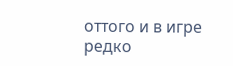оттого и в игре редко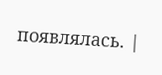появлялась. |